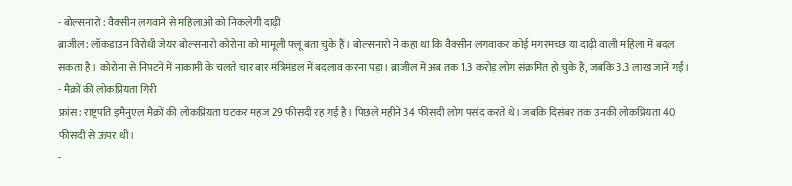- बोल्सनारो : वैक्सीन लगवाने से महिलाओं को निकलेगी दाढ़ी
ब्राजील: लॉकडाउन विरोधी जेयर बोल्सनारो कोरोना को मामूली फ्लू बता चुके हैं। बोल्सनारो ने कहा था कि वैक्सीन लगवाकर कोई मगरमच्छ या दाढ़ी वाली महिला में बदल सकता है। कोरोना से निपटने में नाकामी के चलते चार बार मंत्रिमंडल में बदलाव करना पड़ा। ब्राजील में अब तक 1.3 करोड़ लोग संक्रमित हो चुके हैं, जबकि 3.3 लाख जानें गईं।
- मैक्रों की लोकप्रियता गिरी
फ्रांस: राष्ट्रपति इमैनुएल मैक्रों की लोकप्रियता घटकर महज 29 फीसदी रह गई है। पिछले महीने 34 फीसदी लोग पसंद करते थे। जबकि दिसंबर तक उनकी लोकप्रियता 40 फीसदी से ऊपर थी।
-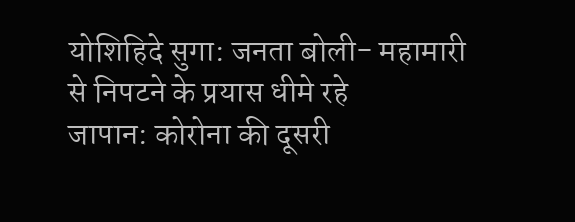योशिहिदे सुगा: जनता बोली- महामारी से निपटने के प्रयास धीमे रहे
जापान: कोरोना की दूसरी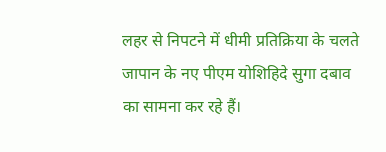लहर से निपटने में धीमी प्रतिक्रिया के चलते जापान के नए पीएम योशिहिदे सुगा दबाव का सामना कर रहे हैं।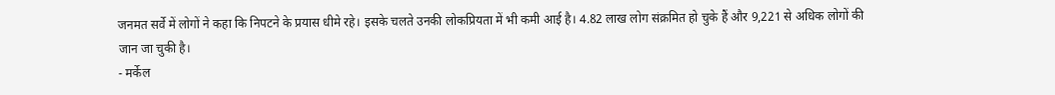जनमत सर्वे में लोगों ने कहा कि निपटने के प्रयास धीमे रहे। इसके चलते उनकी लोकप्रियता में भी कमी आई है। 4.82 लाख लोग संक्रमित हो चुके हैं और 9,221 से अधिक लोगों की जान जा चुकी है।
- मर्केल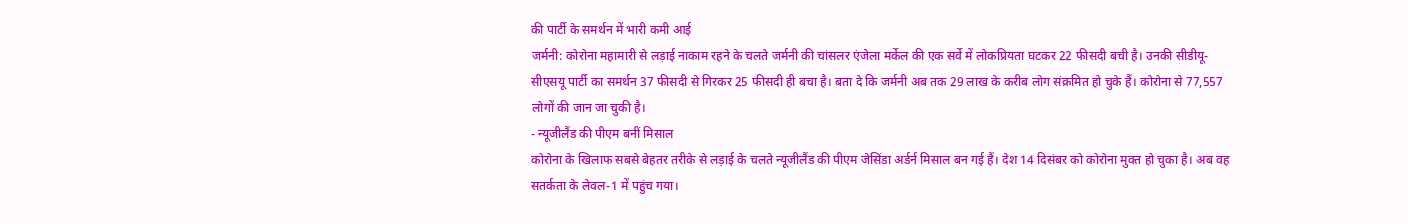की पार्टी के समर्थन में भारी कमी आई
जर्मनी: कोरोना महामारी से लड़ाई नाकाम रहने के चलते जर्मनी की चांसलर एंजेला मर्केल की एक सर्वे में लोकप्रियता घटकर 22 फीसदी बची है। उनकी सीडीयू-सीएसयू पार्टी का समर्थन 37 फीसदी से गिरकर 25 फीसदी ही बचा है। बता दे कि जर्मनी अब तक 29 लाख के करीब लोग संक्रमित हो चुके हैं। कोरोना से 77,557 लोगों की जान जा चुकी है।
- न्यूजीलैंड की पीएम बनीं मिसाल
कोरोना के खिलाफ सबसे बेहतर तरीके से लड़ाई के चलते न्यूजीलैंड की पीएम जेसिंडा अर्डर्न मिसाल बन गई हैं। देश 14 दिसंबर को कोरोना मुक्त हो चुका है। अब वह सतर्कता के लेवल-1 में पहुंच गया।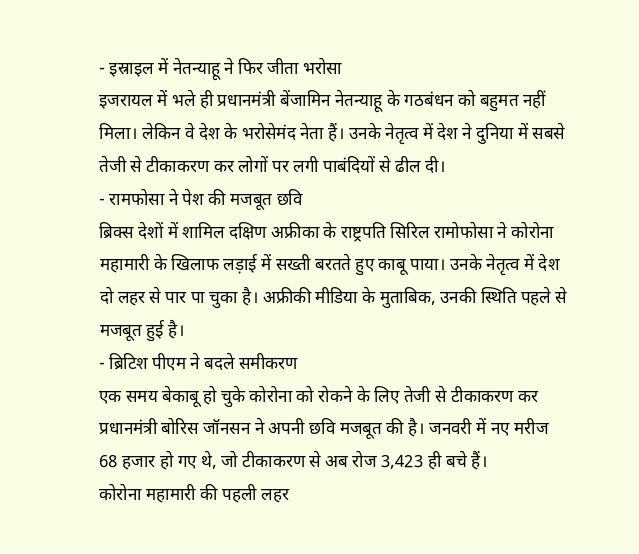- इस्राइल में नेतन्याहू ने फिर जीता भरोसा
इजरायल में भले ही प्रधानमंत्री बेंजामिन नेतन्याहू के गठबंधन को बहुमत नहीं मिला। लेकिन वे देश के भरोसेमंद नेता हैं। उनके नेतृत्व में देश ने दुनिया में सबसे तेजी से टीकाकरण कर लोगों पर लगी पाबंदियों से ढील दी।
- रामफोसा ने पेश की मजबूत छवि
ब्रिक्स देशों में शामिल दक्षिण अफ्रीका के राष्ट्रपति सिरिल रामोफोसा ने कोरोना महामारी के खिलाफ लड़ाई में सख्ती बरतते हुए काबू पाया। उनके नेतृत्व में देश दो लहर से पार पा चुका है। अफ्रीकी मीडिया के मुताबिक, उनकी स्थिति पहले से मजबूत हुई है।
- ब्रिटिश पीएम ने बदले समीकरण
एक समय बेकाबू हो चुके कोरोना को रोकने के लिए तेजी से टीकाकरण कर प्रधानमंत्री बोरिस जॉनसन ने अपनी छवि मजबूत की है। जनवरी में नए मरीज 68 हजार हो गए थे, जो टीकाकरण से अब रोज 3,423 ही बचे हैं।
कोरोना महामारी की पहली लहर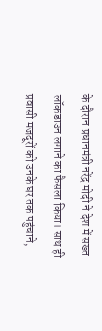के दौरान प्रधानमंत्री नरेंद्र मोदी ने देश में सख्त लॉकडाउन लगाने का फैसला किया। साथ ही प्रवासी मजदूरों को उनके घर तक पहुंचाने,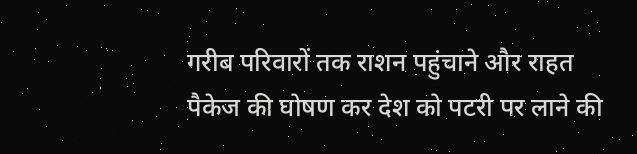गरीब परिवारों तक राशन पहुंचाने और राहत पैकेज की घोषण कर देश को पटरी पर लाने की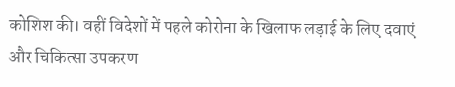कोशिश की। वहीं विदेशों में पहले कोरोना के खिलाफ लड़ाई के लिए दवाएं और चिकित्सा उपकरण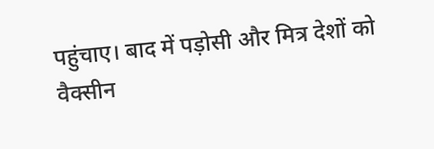पहुंचाए। बाद में पड़ोसी और मित्र देशों को वैक्सीन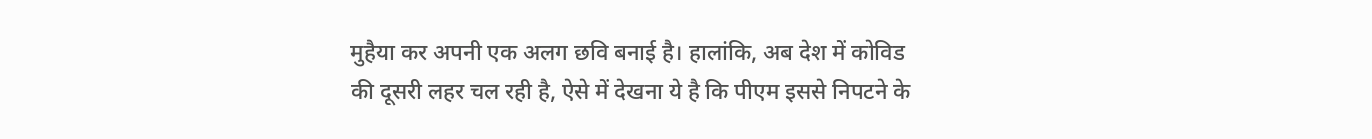मुहैया कर अपनी एक अलग छवि बनाई है। हालांकि, अब देश में कोविड की दूसरी लहर चल रही है, ऐसे में देखना ये है कि पीएम इससे निपटने के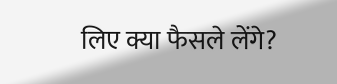लिए क्या फैसले लेंगे?